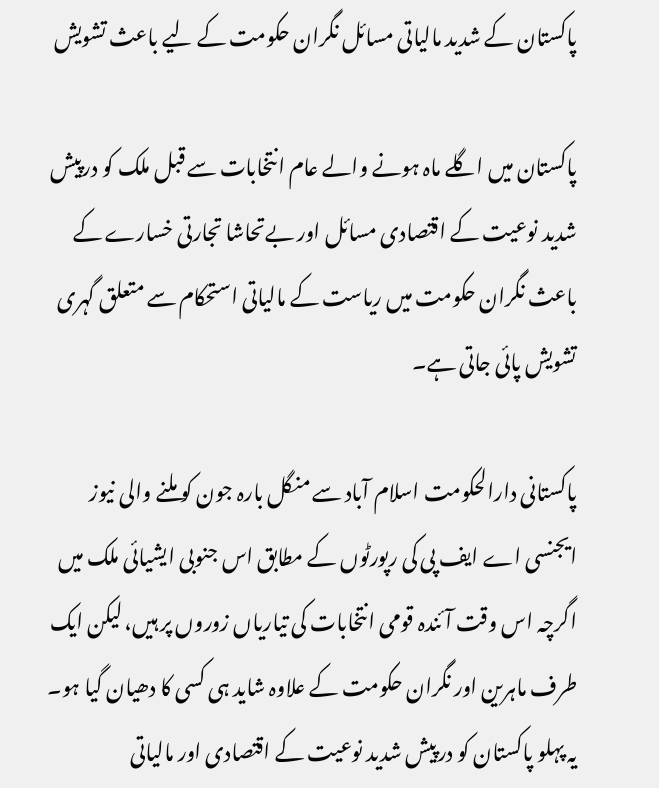پاکستان کے شدید مالیاتی مسائل نگران حکومت کے لیے باعث تشویش

پاکستان میں اگلے ماہ ہونے والے عام انتخابات سے قبل ملک کو درپیش شدید نوعیت کے اقتصادی مسائل اور بےتحاشا تجارتی خسارے کے باعث نگران حکومت میں ریاست کے مالیاتی استحکام سے متعلق گہری تشویش پائی جاتی ہے۔

پاکستانی دارالحکومت اسلام آباد سے منگل بارہ جون کو ملنے والی نیوز ایجنسی اے ایف پی کی رپورٹوں کے مطابق اس جنوبی ایشیائی ملک میں اگرچہ اس وقت آئندہ قومی انتخابات کی تیاریاں زوروں پر ہیں، لیکن ایک طرف ماہرین اور نگران حکومت کے علاوہ شاید ہی کسی کا دھیان گیا ہو۔ یہ پہلو پاکستان کو درپیش شدید نوعیت کے اقتصادی اور مالیاتی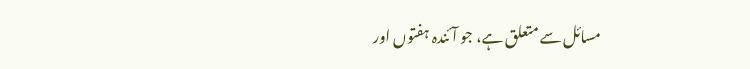مسائل سے متعلق ہے، جو آئندہ ہفتوں اور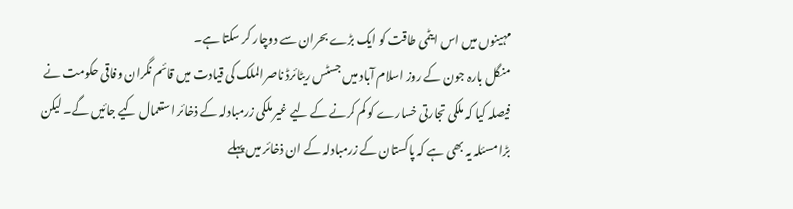مہینوں میں اس ایٹمی طاقت کو ایک بڑے بحران سے دوچار کر سکتا ہے۔
منگل بارہ جون کے روز اسلام آباد میں جسٹس ریٹائرڈ ناصرالملک کی قیادت میں قائم نگران وفاقی حکومت نے فیصلہ کیا کہ ملکی تجارتی خسارے کو کم کرنے کے لیے غیر ملکی زرمبادلہ کے ذخائر استعمال کیے جائیں گے۔ لیکن بڑا مسئلہ یہ بھی ہے کہ پاکستان کے زرمبادلہ کے ان ذخائر میں پہلے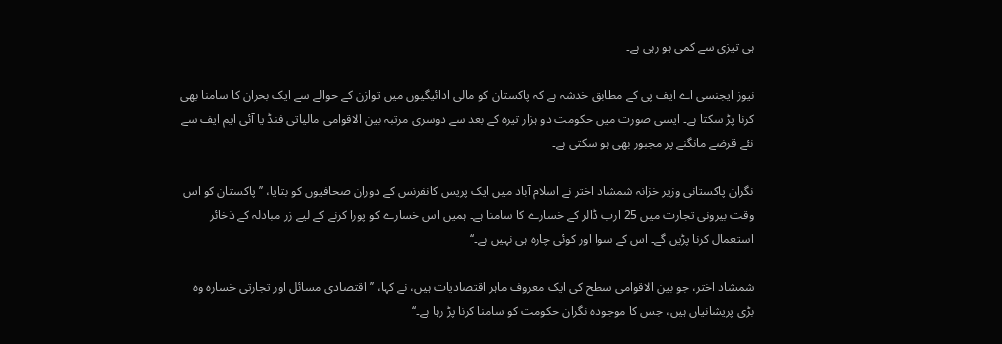ہی تیزی سے کمی ہو رہی ہے۔

نیوز ایجنسی اے ایف پی کے مطابق خدشہ ہے کہ پاکستان کو مالی ادائیگیوں میں توازن کے حوالے سے ایک بحران کا سامنا بھی کرنا پڑ سکتا ہے۔ ایسی صورت میں حکومت دو ہزار تیرہ کے بعد سے دوسری مرتبہ بین الاقوامی مالیاتی فنڈ یا آئی ایم ایف سے نئے قرضے مانگنے پر مجبور بھی ہو سکتی ہے۔

نگران پاکستانی وزیر خزانہ شمشاد اختر نے اسلام آباد میں ایک پریس کانفرنس کے دوران صحافیوں کو بتایا، ’’پاکستان کو اس وقت بیرونی تجارت میں 25 ارب ڈالر کے خسارے کا سامنا ہے۔ ہمیں اس خسارے کو پورا کرنے کے لیے زر مبادلہ کے ذخائر استعمال کرنا پڑیں گے۔ اس کے سوا اور کوئی چارہ ہی نہیں ہے۔‘‘

شمشاد اختر، جو بین الاقوامی سطح کی ایک معروف ماہر اقتصادیات ہیں، نے کہا، ’’اقتصادی مسائل اور تجارتی خسارہ وہ بڑی پریشانیاں ہیں، جس کا موجودہ نگران حکومت کو سامنا کرنا پڑ رہا ہے۔‘‘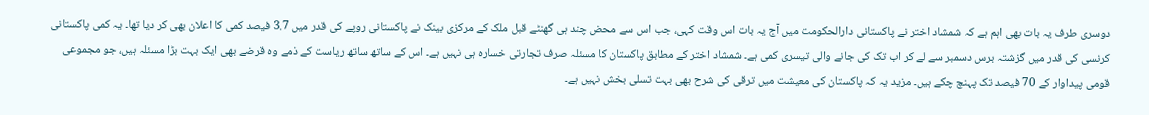دوسری طرف یہ بات بھی اہم ہے کہ شمشاد اختر نے پاکستانی دارالحکومت میں آج یہ بات اس وقت کہی، جب اس سے محض چند ہی گھنٹے قبل ملک کے مرکزی بینک نے پاکستانی روپے کی قدر میں 3.7 فیصد کمی کا اعلان بھی کر دیا تھا۔ یہ کمی پاکستانی کرنسی کی قدر میں گزشتہ برس دسمبر سے لے کر اب تک کی جانے والی تیسری کمی ہے۔ شمشاد اختر کے مطابق پاکستان کا مسئلہ صرف تجارتی خسارہ ہی نہیں ہے۔ اس کے ساتھ ساتھ ریاست کے ذمے وہ قرضے بھی ایک بہت بڑا مسئلہ ہیں، جو مجموعی قومی پیداوار کے 70 فیصد تک پہنچ چکے ہیں۔ مزید یہ کہ پاکستان کی معیشت میں ترقی کی شرح بھی بہت تسلی بخش نہیں ہے۔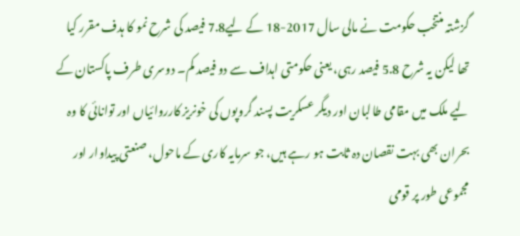گزشتہ منتخب حکومت نے مالی سال 2017-18 کے لیے7.8 فیصد کی شرح نمو کا ہدف مقرر کیا تھا لیکن یہ شرح 5.8 فیصد رہی، یعنی حکومتی اہداف سے دو فیصد کم۔ دوسری طرف پاکستان کے لیے ملک میں مقامی طالبان اور دیگر عسکریت پسند گروپوں کی خونریز کارروائیاں اور توانائی کا وہ بحران بھی بہت نقصان دہ ثابت ہو رہے ہیں، جو سرمایہ کاری کے ماحول، صنعتی پیداوار اور مجموعی طور پر قومی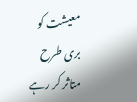معیشت کو بری طرح متاثر کر رہے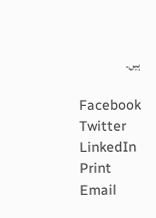ہیں۔

Facebook
Twitter
LinkedIn
Print
Email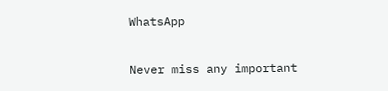WhatsApp

Never miss any important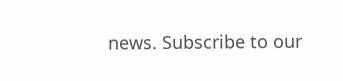news. Subscribe to our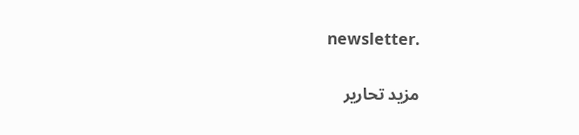newsletter.

مزید تحاریر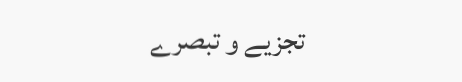تجزیے و تبصرے